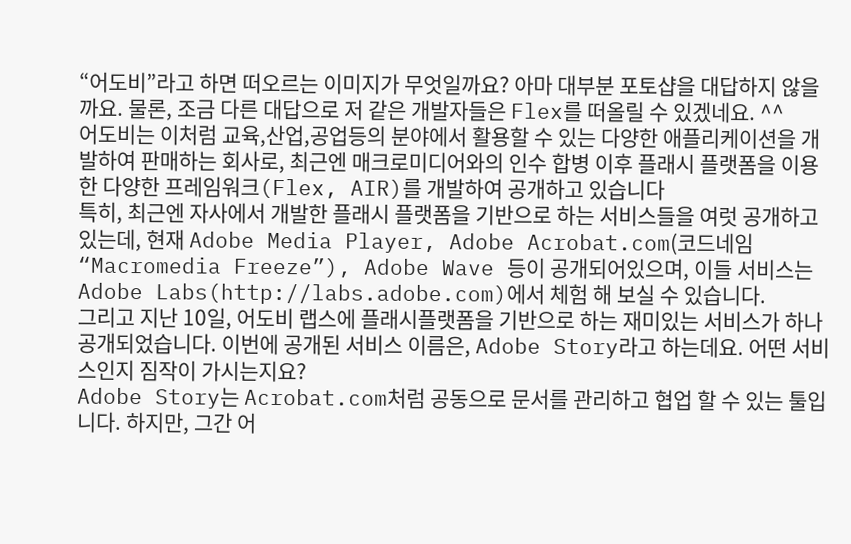“어도비”라고 하면 떠오르는 이미지가 무엇일까요? 아마 대부분 포토샵을 대답하지 않을까요. 물론, 조금 다른 대답으로 저 같은 개발자들은 Flex를 떠올릴 수 있겠네요. ^^
어도비는 이처럼 교육,산업,공업등의 분야에서 활용할 수 있는 다양한 애플리케이션을 개발하여 판매하는 회사로, 최근엔 매크로미디어와의 인수 합병 이후 플래시 플랫폼을 이용한 다양한 프레임워크(Flex, AIR)를 개발하여 공개하고 있습니다
특히, 최근엔 자사에서 개발한 플래시 플랫폼을 기반으로 하는 서비스들을 여럿 공개하고 있는데, 현재 Adobe Media Player, Adobe Acrobat.com(코드네임 “Macromedia Freeze”), Adobe Wave 등이 공개되어있으며, 이들 서비스는 Adobe Labs(http://labs.adobe.com)에서 체험 해 보실 수 있습니다.
그리고 지난 10일, 어도비 랩스에 플래시플랫폼을 기반으로 하는 재미있는 서비스가 하나 공개되었습니다. 이번에 공개된 서비스 이름은, Adobe Story라고 하는데요. 어떤 서비스인지 짐작이 가시는지요?
Adobe Story는 Acrobat.com처럼 공동으로 문서를 관리하고 협업 할 수 있는 툴입니다. 하지만, 그간 어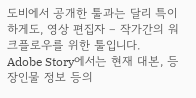도비에서 공개한 툴과는 달리 특이하게도, 영상 편집자 – 작가간의 워크플로우를 위한 툴입니다.
Adobe Story에서는 현재 대본, 등장인물 정보 등의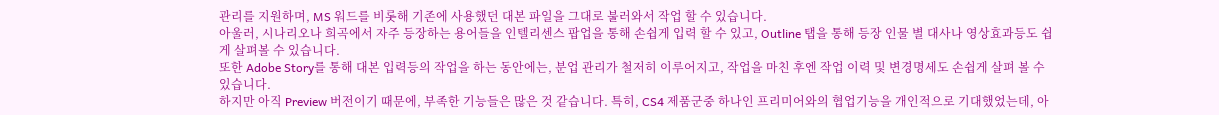관리를 지원하며, MS 워드를 비롯해 기존에 사용했던 대본 파일을 그대로 불러와서 작업 할 수 있습니다.
아울러, 시나리오나 희곡에서 자주 등장하는 용어들을 인텔리센스 팝업을 통해 손쉽게 입력 할 수 있고, Outline 탭을 통해 등장 인물 별 대사나 영상효과등도 쉽게 살펴볼 수 있습니다.
또한 Adobe Story를 통해 대본 입력등의 작업을 하는 동안에는, 분업 관리가 철저히 이루어지고, 작업을 마친 후엔 작업 이력 및 변경명세도 손쉽게 살펴 볼 수 있습니다.
하지만 아직 Preview 버전이기 때문에, 부족한 기능들은 많은 것 같습니다. 특히, CS4 제품군중 하나인 프리미어와의 협업기능을 개인적으로 기대했었는데, 아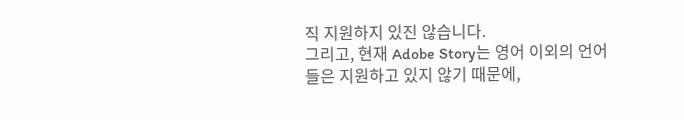직 지원하지 있진 않습니다.
그리고, 현재 Adobe Story는 영어 이외의 언어들은 지원하고 있지 않기 때문에,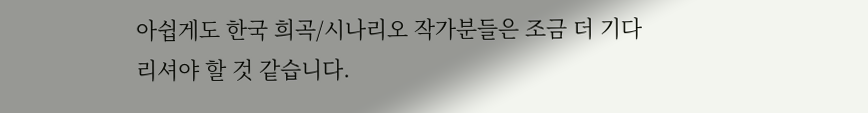아쉽게도 한국 희곡/시나리오 작가분들은 조금 더 기다리셔야 할 것 같습니다.